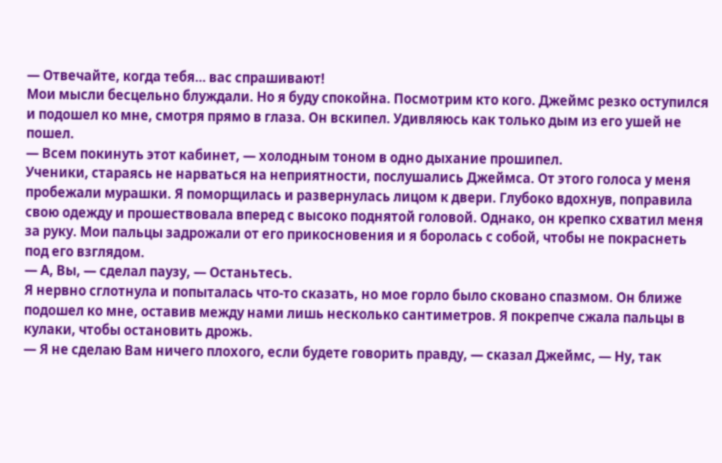— Отвечайте, когда тебя… вас спрашивают!
Мои мысли бесцельно блуждали. Но я буду спокойна. Посмотрим кто кого. Джеймс резко оступился и подошел ко мне, смотря прямо в глаза. Он вскипел. Удивляюсь как только дым из его ушей не пошел.
— Всем покинуть этот кабинет, — холодным тоном в одно дыхание прошипел.
Ученики, стараясь не нарваться на неприятности, послушались Джеймса. От этого голоса у меня пробежали мурашки. Я поморщилась и развернулась лицом к двери. Глубоко вдохнув, поправила свою одежду и прошествовала вперед с высоко поднятой головой. Однако, он крепко схватил меня за руку. Мои пальцы задрожали от его прикосновения и я боролась с собой, чтобы не покраснеть под его взглядом.
— А, Вы, — сделал паузу, — Останьтесь.
Я нервно сглотнула и попыталась что-то сказать, но мое горло было сковано спазмом. Он ближе подошел ко мне, оставив между нами лишь несколько сантиметров. Я покрепче сжала пальцы в кулаки, чтобы остановить дрожь.
— Я не сделаю Вам ничего плохого, если будете говорить правду, — сказал Джеймс, — Ну, так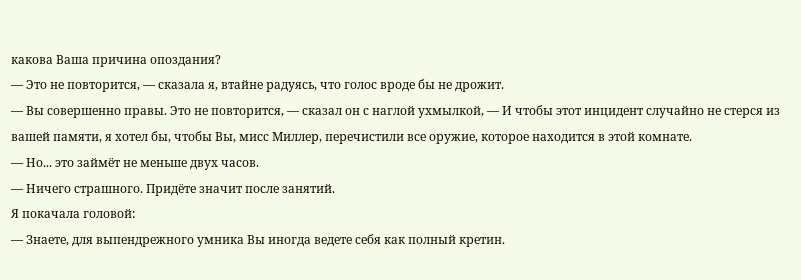какова Ваша причина опоздания?
— Это не повторится, — сказала я, втайне радуясь, что голос вроде бы не дрожит.
— Вы совершенно правы. Это не повторится, — сказал он с наглой ухмылкой, — И чтобы этот инцидент случайно не стерся из вашей памяти, я хотел бы, чтобы Вы, мисс Миллер, перечистили все оружие, которое находится в этой комнате.
— Но... это займёт не меньше двух часов.
— Ничего страшного. Придёте значит после занятий.
Я покачала головой:
— Знаете, для выпендрежного умника Вы иногда ведете себя как полный кретин.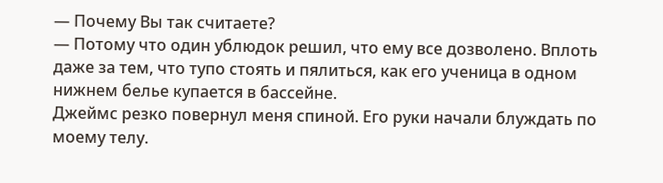— Почему Вы так считаете?
— Потому что один ублюдок решил, что ему все дозволено. Вплоть даже за тем, что тупо стоять и пялиться, как его ученица в одном нижнем белье купается в бассейне.
Джеймс резко повернул меня спиной. Его руки начали блуждать по моему телу.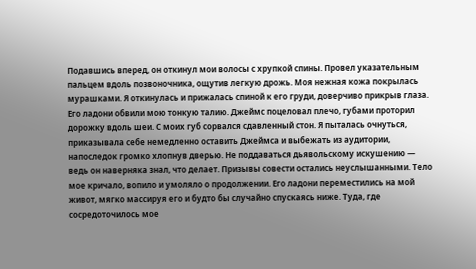Подавшись вперед, он откинул мои волосы с хрупкой спины. Провел указательным пальцем вдоль позвоночника, ощутив легкую дрожь. Моя нежная кожа покрылась мурашками. Я откинулась и прижалась спиной к его груди, доверчиво прикрыв глаза. Его ладони обвили мою тонкую талию. Джеймс поцеловал плечо, губами проторил дорожку вдоль шеи. С моих губ сорвался сдавленный стон. Я пыталась очнуться, приказывала себе немедленно оставить Джеймса и выбежать из аудитории, напоследок громко хлопнув дверью. Не поддаваться дьявольскому искушению — ведь он наверняка знал, что делает. Призывы совести остались неуслышанными. Тело мое кричало, вопило и умоляло о продолжении. Его ладони переместились на мой живот, мягко массируя его и будто бы случайно спускаясь ниже. Туда, где сосредоточилось мое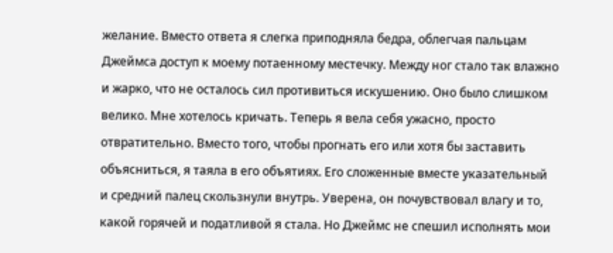желание. Вместо ответа я слегка приподняла бедра, облегчая пальцам Джеймса доступ к моему потаенному местечку. Между ног стало так влажно и жарко, что не осталось сил противиться искушению. Оно было слишком велико. Мне хотелось кричать. Теперь я вела себя ужасно, просто отвратительно. Вместо того, чтобы прогнать его или хотя бы заставить объясниться, я таяла в его объятиях. Его сложенные вместе указательный и средний палец скользнули внутрь. Уверена, он почувствовал влагу и то, какой горячей и податливой я стала. Но Джеймс не спешил исполнять мои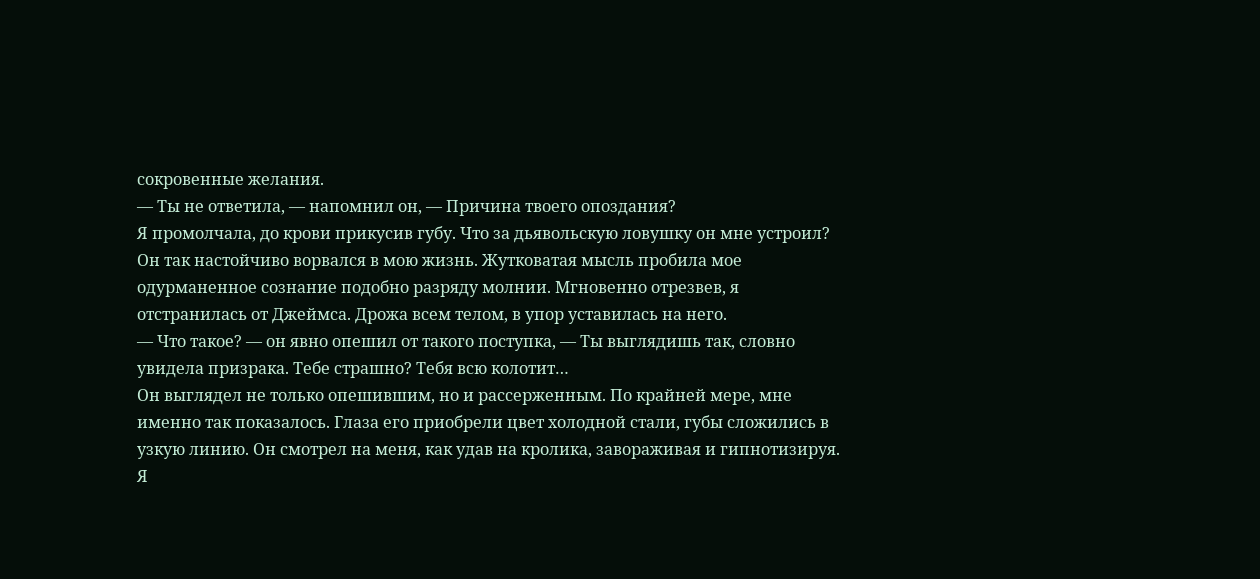сокровенные желания.
— Ты не ответила, — напомнил он, — Причина твоего опоздания?
Я промолчала, до крови прикусив губу. Что за дьявольскую ловушку он мне устроил? Он так настойчиво ворвался в мою жизнь. Жутковатая мысль пробила мое одурманенное сознание подобно разряду молнии. Мгновенно отрезвев, я отстранилась от Джеймса. Дрожа всем телом, в упор уставилась на него.
— Что такое? — он явно опешил от такого поступка, — Ты выглядишь так, словно увидела призрака. Тебе страшно? Тебя всю колотит…
Он выглядел не только опешившим, но и рассерженным. По крайней мере, мне именно так показалось. Глаза его приобрели цвет холодной стали, губы сложились в узкую линию. Он смотрел на меня, как удав на кролика, завораживая и гипнотизируя. Я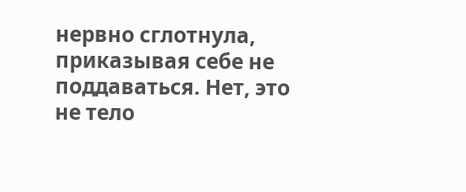нервно сглотнула, приказывая себе не поддаваться. Нет, это не тело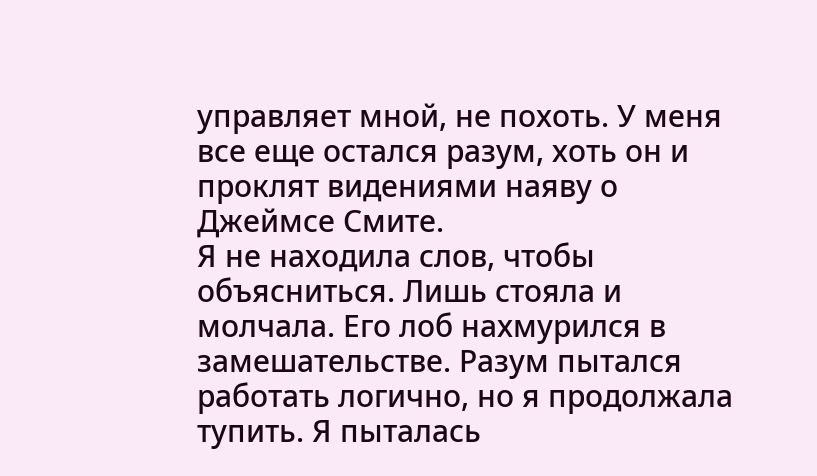управляет мной, не похоть. У меня все еще остался разум, хоть он и проклят видениями наяву о Джеймсе Смите.
Я не находила слов, чтобы объясниться. Лишь стояла и молчала. Его лоб нахмурился в замешательстве. Разум пытался работать логично, но я продолжала тупить. Я пыталась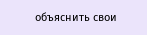объяснить свои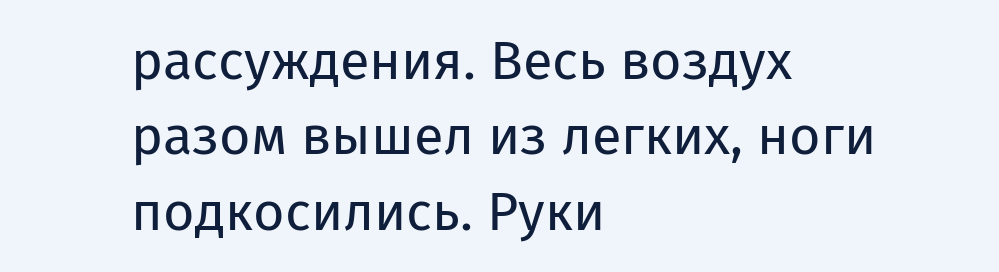рассуждения. Весь воздух разом вышел из легких, ноги подкосились. Руки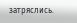затряслись.